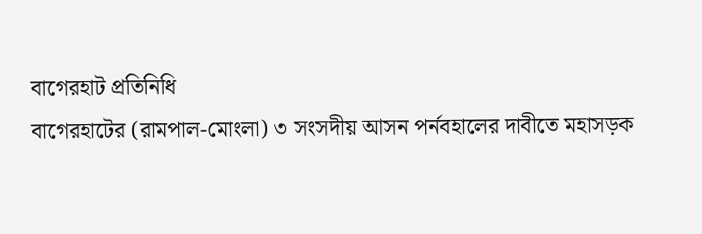বাগেরহাট প্রতিনিধি
বাগেরহাটের (রামপাল-মোংলা) ৩ সংসদীয় আসন পর্নবহালের দাবীতে মহাসড়ক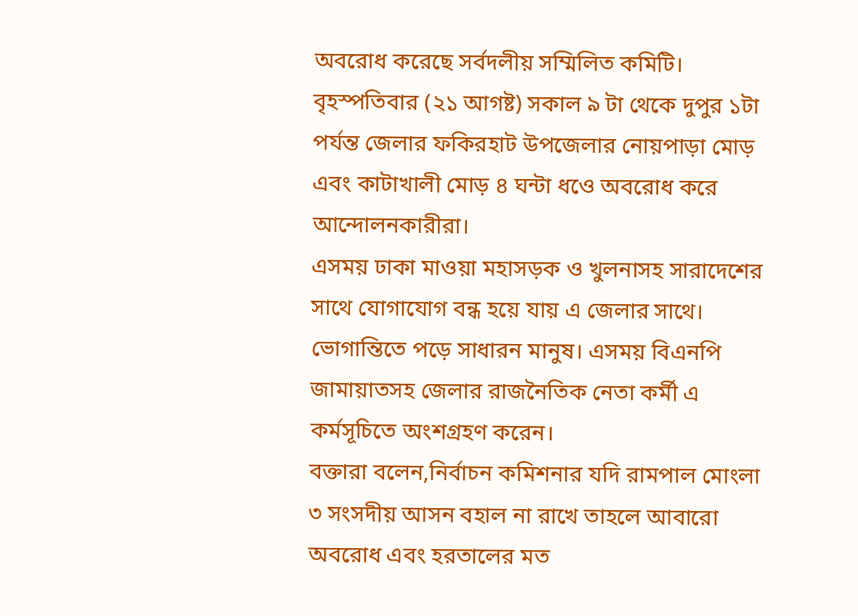অবরোধ করেছে সর্বদলীয় সম্মিলিত কমিটি।
বৃহস্পতিবার (২১ আগষ্ট) সকাল ৯ টা থেকে দুপুর ১টা পর্যন্ত জেলার ফকিরহাট উপজেলার নোয়পাড়া মোড় এবং কাটাখালী মোড় ৪ ঘন্টা ধওে অবরোধ করে আন্দোলনকারীরা।
এসময় ঢাকা মাওয়া মহাসড়ক ও খুলনাসহ সারাদেশের সাথে যোগাযোগ বন্ধ হয়ে যায় এ জেলার সাথে। ভোগান্তিতে পড়ে সাধারন মানুষ। এসময় বিএনপি জামায়াতসহ জেলার রাজনৈতিক নেতা কর্মী এ কর্মসূচিতে অংশগ্রহণ করেন।
বক্তারা বলেন,নির্বাচন কমিশনার যদি রামপাল মোংলা ৩ সংসদীয় আসন বহাল না রাখে তাহলে আবারো অবরোধ এবং হরতালের মত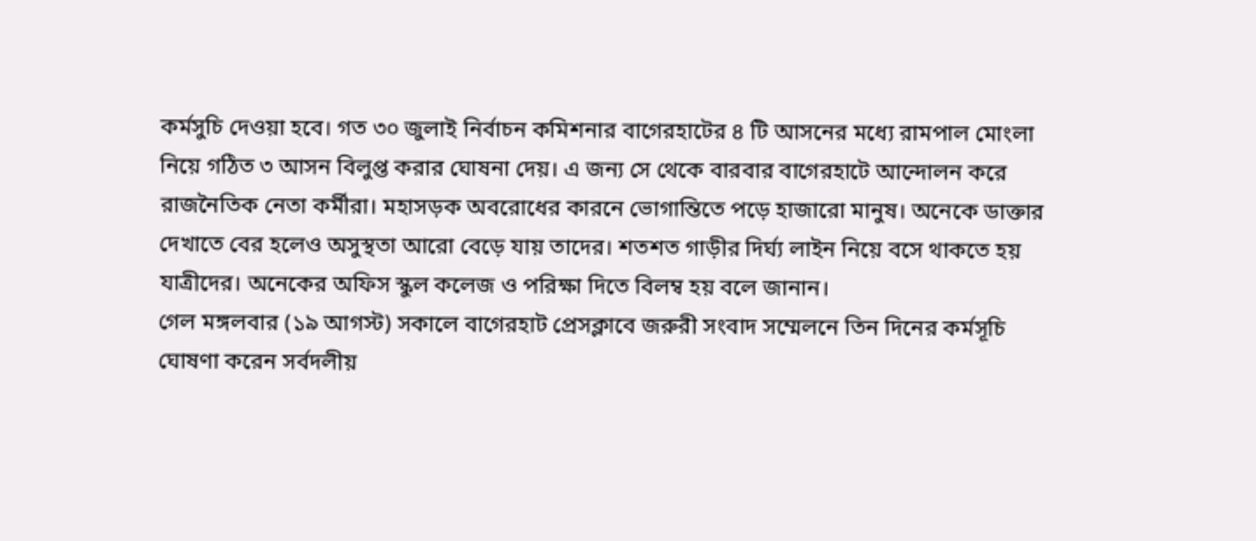কর্মসুচি দেওয়া হবে। গত ৩০ জুলাই নির্বাচন কমিশনার বাগেরহাটের ৪ টি আসনের মধ্যে রামপাল মোংলা নিয়ে গঠিত ৩ আসন বিলুপ্ত করার ঘোষনা দেয়। এ জন্য সে থেকে বারবার বাগেরহাটে আন্দোলন করে রাজনৈতিক নেতা কর্মীরা। মহাসড়ক অবরোধের কারনে ভোগান্তিতে পড়ে হাজারো মানুষ। অনেকে ডাক্তার দেখাতে বের হলেও অসুস্থতা আরো বেড়ে যায় তাদের। শতশত গাড়ীর দির্ঘ্য লাইন নিয়ে বসে থাকতে হয় যাত্রীদের। অনেকের অফিস স্কুল কলেজ ও পরিক্ষা দিতে বিলম্ব হয় বলে জানান।
গেল মঙ্গলবার (১৯ আগস্ট) সকালে বাগেরহাট প্রেসক্লাবে জরুরী সংবাদ সম্মেলনে তিন দিনের কর্মসূচি ঘোষণা করেন সর্বদলীয়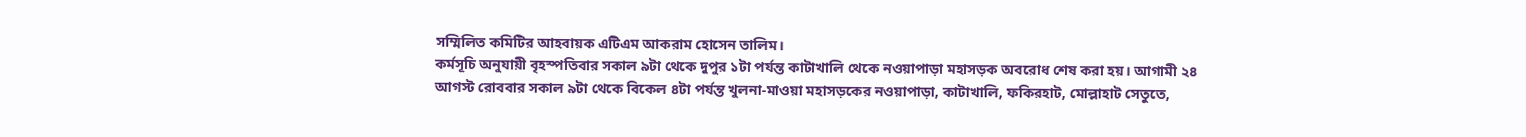সম্মিলিত কমিটির আহবায়ক এটিএম আকরাম হোসেন তালিম।
কর্মসূচি অনুযায়ী বৃহস্পতিবার সকাল ৯টা থেকে দুপুর ১টা পর্যন্ত কাটাখালি থেকে নওয়াপাড়া মহাসড়ক অবরোধ শেষ করা হয়। আগামী ২৪ আগস্ট রোববার সকাল ৯টা থেকে বিকেল ৪টা পর্যন্ত খুলনা-মাওয়া মহাসড়কের নওয়াপাড়া, কাটাখালি, ফকিরহাট, মোল্লাহাট সেতুতে,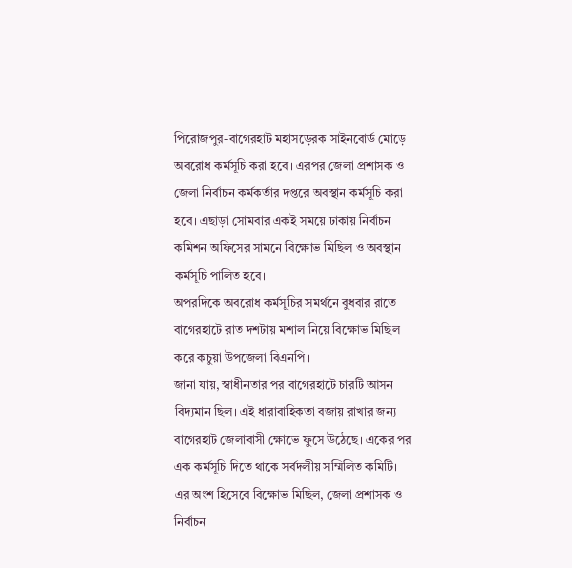পিরোজপুর-বাগেরহাট মহাসড়েরক সাইনবোর্ড মোড়ে অবরোধ কর্মসূচি করা হবে। এরপর জেলা প্রশাসক ও জেলা নির্বাচন কর্মকর্তার দপ্তরে অবস্থান কর্মসূচি করা হবে। এছাড়া সোমবার একই সময়ে ঢাকায় নির্বাচন কমিশন অফিসের সামনে বিক্ষোভ মিছিল ও অবস্থান কর্মসূচি পালিত হবে।
অপরদিকে অবরোধ কর্মসূচির সমর্থনে বুধবার রাতে বাগেরহাটে রাত দশটায় মশাল নিয়ে বিক্ষোভ মিছিল করে কচুয়া উপজেলা বিএনপি।
জানা যায়, স্বাধীনতার পর বাগেরহাটে চারটি আসন বিদ্যমান ছিল। এই ধারাবাহিকতা বজায় রাখার জন্য বাগেরহাট জেলাবাসী ক্ষোভে ফুসে উঠেছে। একের পর এক কর্মসূচি দিতে থাকে সর্বদলীয় সম্মিলিত কমিটি। এর অংশ হিসেবে বিক্ষোভ মিছিল, জেলা প্রশাসক ও নির্বাচন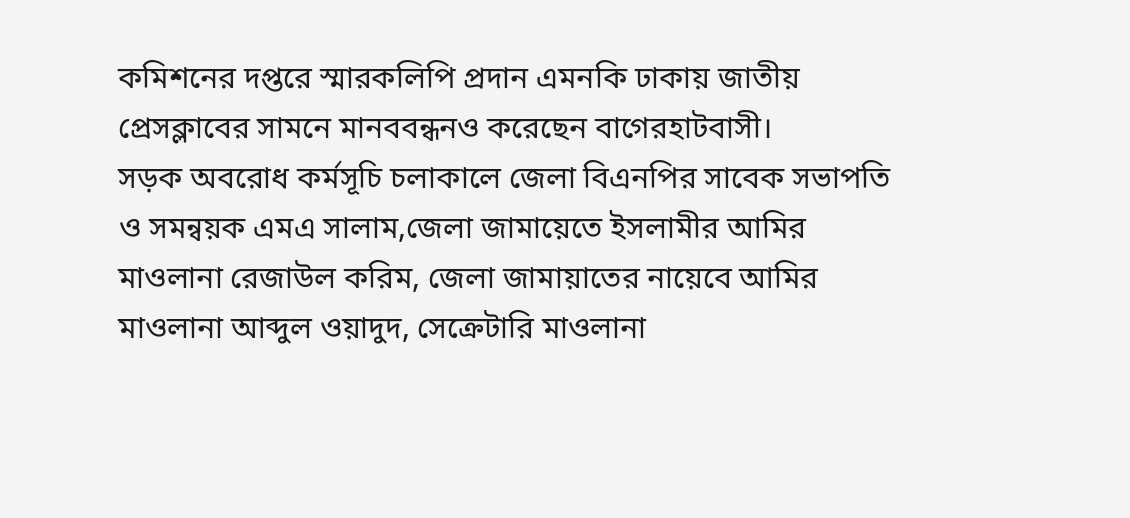কমিশনের দপ্তরে স্মারকলিপি প্রদান এমনকি ঢাকায় জাতীয় প্রেসক্লাবের সামনে মানববন্ধনও করেছেন বাগেরহাটবাসী।
সড়ক অবরোধ কর্মসূচি চলাকালে জেলা বিএনপির সাবেক সভাপতি ও সমন্বয়ক এমএ সালাম,জেলা জামায়েতে ইসলামীর আমির মাওলানা রেজাউল করিম, জেলা জামায়াতের নায়েবে আমির মাওলানা আব্দুল ওয়াদুদ, সেক্রেটারি মাওলানা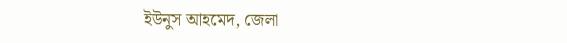ইউনুস আহমেদ, জেলা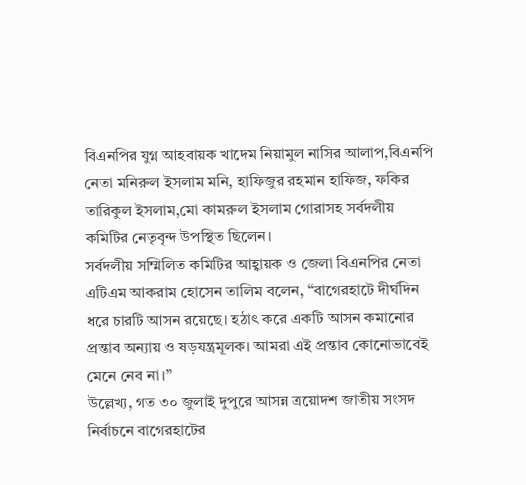বিএনপির যুগ্ন আহবায়ক খাদেম নিয়ামুল নাসির আলাপ,বিএনপি নেতা মনিরুল ইসলাম মনি, হাফিজুর রহমান হাফিজ, ফকির তারিকুল ইসলাম,মো কামরুল ইসলাম গোরাসহ সর্বদলীয় কমিটির নেতৃবৃন্দ উপস্থিত ছিলেন।
সর্বদলীয় সম্মিলিত কমিটির আহ্বায়ক ও জেলা বিএনপির নেতা এটিএম আকরাম হোসেন তালিম বলেন, “বাগেরহাটে দীর্ঘদিন ধরে চারটি আসন রয়েছে। হঠাৎ করে একটি আসন কমানোর প্রন্তাব অন্যায় ও ষড়যন্ত্রমূলক। আমরা এই প্রন্তাব কোনোভাবেই মেনে নেব না।”
উল্লেখ্য, গত ৩০ জুলাই দুপুরে আসন্ন ত্রয়োদশ জাতীয় সংসদ নির্বাচনে বাগেরহাটের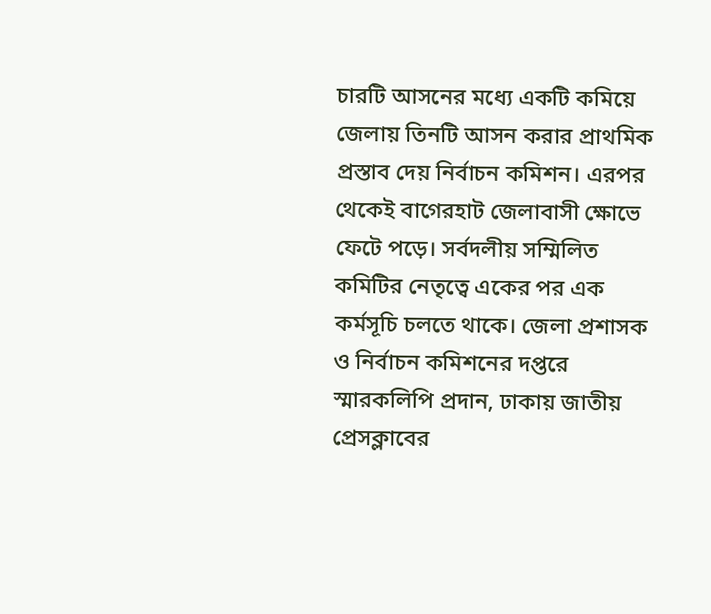চারটি আসনের মধ্যে একটি কমিয়ে জেলায় তিনটি আসন করার প্রাথমিক প্রস্তাব দেয় নির্বাচন কমিশন। এরপর থেকেই বাগেরহাট জেলাবাসী ক্ষোভে ফেটে পড়ে। সর্বদলীয় সম্মিলিত কমিটির নেতৃত্বে একের পর এক কর্মসূচি চলতে থাকে। জেলা প্রশাসক ও নির্বাচন কমিশনের দপ্তরে স্মারকলিপি প্রদান, ঢাকায় জাতীয় প্রেসক্লাবের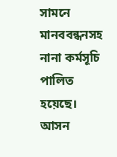সামনে মানববন্ধনসহ নানা কর্মসূচি পালিত হয়েছে।
আসন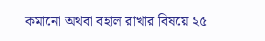কমানো অথবা বহাল রাখার বিষয়ে ২৫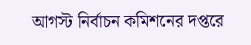আগস্ট নির্বাচন কমিশনের দপ্তরে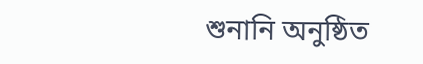শুনানি অনুষ্ঠিত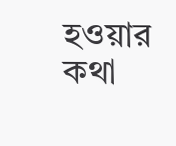হওয়ার কথা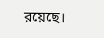রয়েছে।